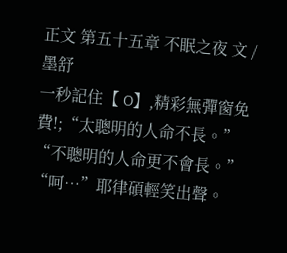正文 第五十五章 不眠之夜 文 / 墨舒
一秒記住【 O】,精彩無彈窗免費!;“太聰明的人命不長。”
“不聰明的人命更不會長。”
“呵…”耶律碩輕笑出聲。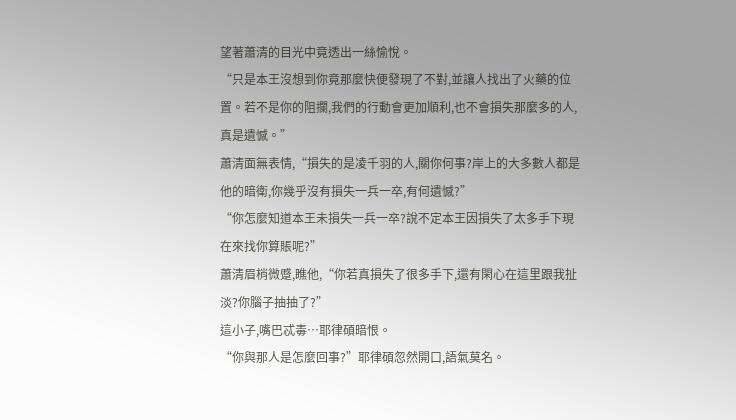望著蕭清的目光中竟透出一絲愉悅。
“只是本王沒想到你竟那麼快便發現了不對,並讓人找出了火藥的位置。若不是你的阻攔,我們的行動會更加順利,也不會損失那麼多的人,真是遺憾。”
蕭清面無表情,“損失的是凌千羽的人,關你何事?岸上的大多數人都是他的暗衛,你幾乎沒有損失一兵一卒,有何遺憾?”
“你怎麼知道本王未損失一兵一卒?說不定本王因損失了太多手下現在來找你算賬呢?”
蕭清眉梢微蹙,瞧他,“你若真損失了很多手下,還有閑心在這里跟我扯淡?你腦子抽抽了?”
這小子,嘴巴忒毒…耶律碩暗恨。
“你與那人是怎麼回事?”耶律碩忽然開口,語氣莫名。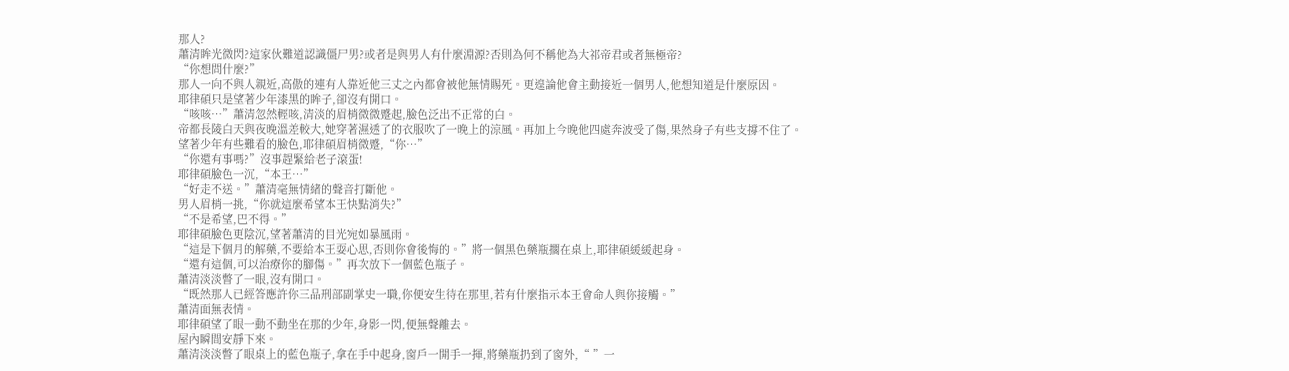那人?
蕭清眸光微閃?這家伙難道認識僵尸男?或者是與男人有什麼淵源?否則為何不稱他為大祁帝君或者無極帝?
“你想問什麼?”
那人一向不與人親近,高傲的連有人靠近他三丈之內都會被他無情賜死。更遑論他會主動接近一個男人,他想知道是什麼原因。
耶律碩只是望著少年漆黑的眸子,卻沒有開口。
“咳咳…”蕭清忽然輕咳,清淡的眉梢微微蹙起,臉色泛出不正常的白。
帝都長陵白天與夜晚溫差較大,她穿著濕透了的衣服吹了一晚上的涼風。再加上今晚他四處奔波受了傷,果然身子有些支撐不住了。
望著少年有些難看的臉色,耶律碩眉梢微蹙,“你…”
“你還有事嗎?”沒事趕緊給老子滾蛋!
耶律碩臉色一沉,“本王…”
“好走不送。”蕭清毫無情緒的聲音打斷他。
男人眉梢一挑,“你就這麼希望本王快點消失?”
“不是希望,巴不得。”
耶律碩臉色更陰沉,望著蕭清的目光宛如暴風雨。
“這是下個月的解藥,不要給本王耍心思,否則你會後悔的。”將一個黑色藥瓶擱在桌上,耶律碩緩緩起身。
“還有這個,可以治療你的腳傷。”再次放下一個藍色瓶子。
蕭清淡淡瞥了一眼,沒有開口。
“既然那人已經答應許你三品刑部副掌史一職,你便安生待在那里,若有什麼指示本王會命人與你接觸。”
蕭清面無表情。
耶律碩望了眼一動不動坐在那的少年,身影一閃,便無聲離去。
屋內瞬間安靜下來。
蕭清淡淡瞥了眼桌上的藍色瓶子,拿在手中起身,窗戶一開手一揮,將藥瓶扔到了窗外,“ ”一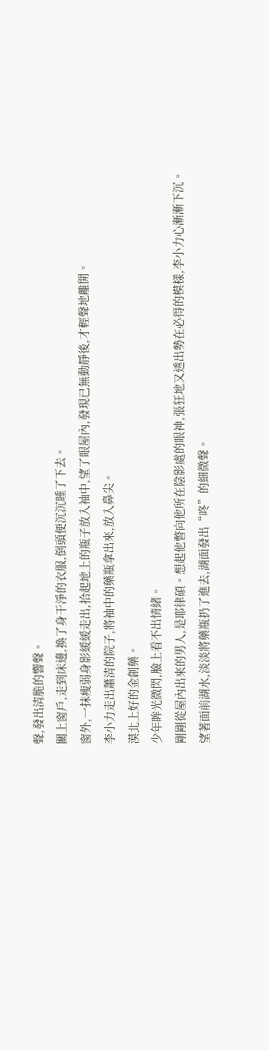聲,發出清脆的響聲。
關上窗戶,走到床邊,換了身干淨的衣服,倒頭便沉沉睡了下去。
窗外,一抹瘦弱身影緩緩走出,拾起地上的瓶子放入袖中,望了眼屋內,發現已無動靜後,才輕聲地離開。
李小力走出蕭清的院子,將袖中的藥瓶拿出來,放入鼻尖。
漠北上好的金創藥。
少年眸光微閃,臉上看不出情緒。
剛剛從屋內出來的男人,是耶律碩。想起他瞥向他所在陰影處的眼神,張狂地又透出勢在必得的模樣,李小力心漸漸下沉。
望著面前湖水,淡淡將藥瓶扔了進去,湖面發出“咚”的細微聲。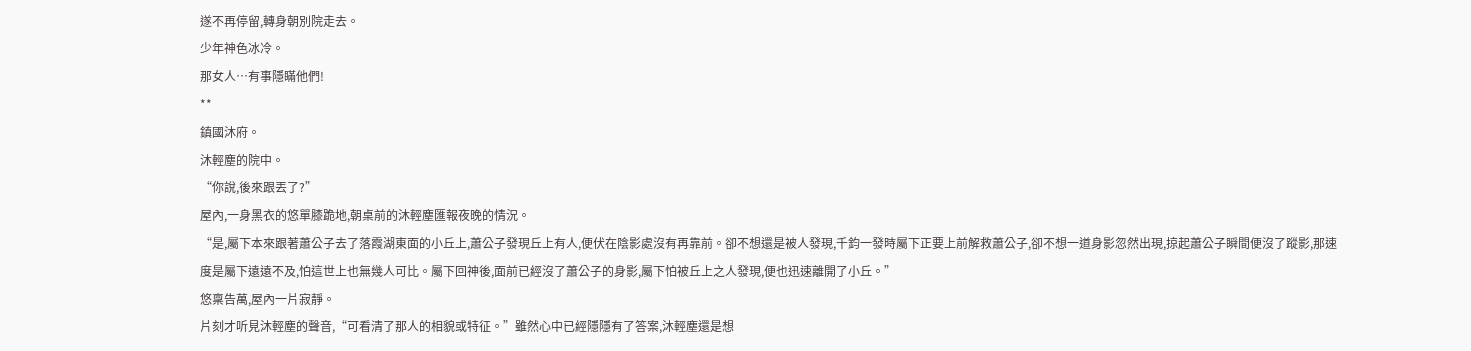遂不再停留,轉身朝別院走去。
少年神色冰冷。
那女人…有事隱瞞他們!
**
鎮國沐府。
沐輕塵的院中。
“你說,後來跟丟了?”
屋內,一身黑衣的悠單膝跪地,朝桌前的沐輕塵匯報夜晚的情況。
“是,屬下本來跟著蕭公子去了落霞湖東面的小丘上,蕭公子發現丘上有人,便伏在陰影處沒有再靠前。卻不想還是被人發現,千鈞一發時屬下正要上前解救蕭公子,卻不想一道身影忽然出現,掠起蕭公子瞬間便沒了蹤影,那速度是屬下遠遠不及,怕這世上也無幾人可比。屬下回神後,面前已經沒了蕭公子的身影,屬下怕被丘上之人發現,便也迅速離開了小丘。”
悠稟告萬,屋內一片寂靜。
片刻才听見沐輕塵的聲音,“可看清了那人的相貌或特征。”雖然心中已經隱隱有了答案,沐輕塵還是想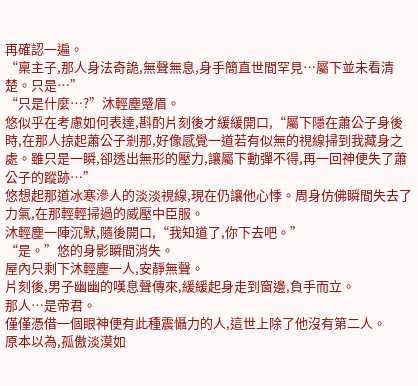再確認一遍。
“稟主子,那人身法奇詭,無聲無息,身手簡直世間罕見…屬下並未看清楚。只是…”
“只是什麼…?”沐輕塵蹙眉。
悠似乎在考慮如何表達,斟酌片刻後才緩緩開口,“屬下隱在蕭公子身後時,在那人掠起蕭公子剎那,好像感覺一道若有似無的視線掃到我藏身之處。雖只是一瞬,卻透出無形的壓力,讓屬下動彈不得,再一回神便失了蕭公子的蹤跡…”
悠想起那道冰寒滲人的淡淡視線,現在仍讓他心悸。周身仿佛瞬間失去了力氣,在那輕輕掃過的威壓中臣服。
沐輕塵一陣沉默,隨後開口,“我知道了,你下去吧。”
“是。”悠的身影瞬間消失。
屋內只剩下沐輕塵一人,安靜無聲。
片刻後,男子幽幽的嘆息聲傳來,緩緩起身走到窗邊,負手而立。
那人…是帝君。
僅僅憑借一個眼神便有此種震懾力的人,這世上除了他沒有第二人。
原本以為,孤傲淡漠如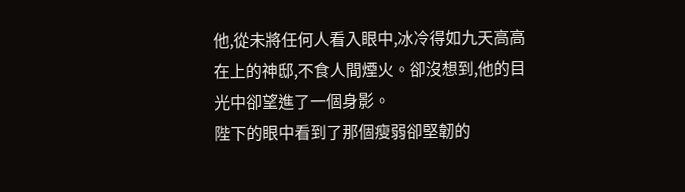他,從未將任何人看入眼中,冰冷得如九天高高在上的神邸,不食人間煙火。卻沒想到,他的目光中卻望進了一個身影。
陛下的眼中看到了那個瘦弱卻堅韌的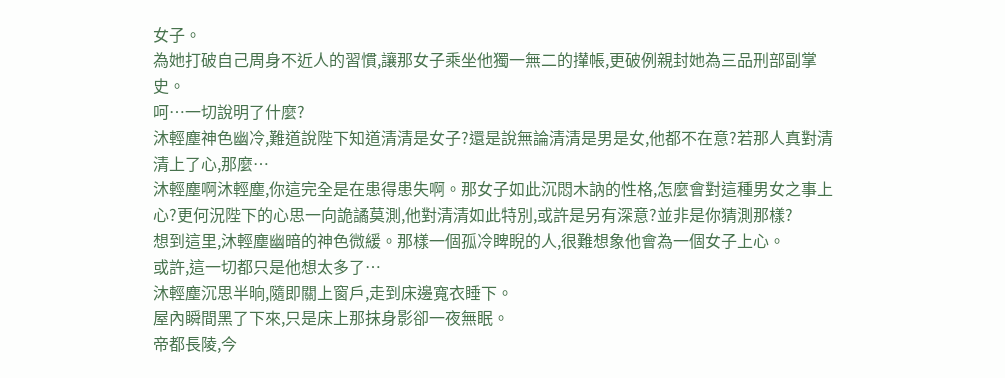女子。
為她打破自己周身不近人的習慣,讓那女子乘坐他獨一無二的攆帳,更破例親封她為三品刑部副掌史。
呵…一切說明了什麼?
沐輕塵神色幽冷,難道說陛下知道清清是女子?還是說無論清清是男是女,他都不在意?若那人真對清清上了心,那麼…
沐輕塵啊沐輕塵,你這完全是在患得患失啊。那女子如此沉悶木訥的性格,怎麼會對這種男女之事上心?更何況陛下的心思一向詭譎莫測,他對清清如此特別,或許是另有深意?並非是你猜測那樣?
想到這里,沐輕塵幽暗的神色微緩。那樣一個孤冷睥睨的人,很難想象他會為一個女子上心。
或許,這一切都只是他想太多了…
沐輕塵沉思半晌,隨即關上窗戶,走到床邊寬衣睡下。
屋內瞬間黑了下來,只是床上那抹身影卻一夜無眠。
帝都長陵,今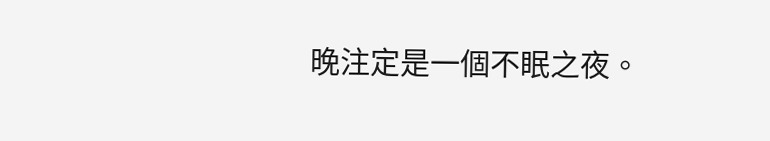晚注定是一個不眠之夜。